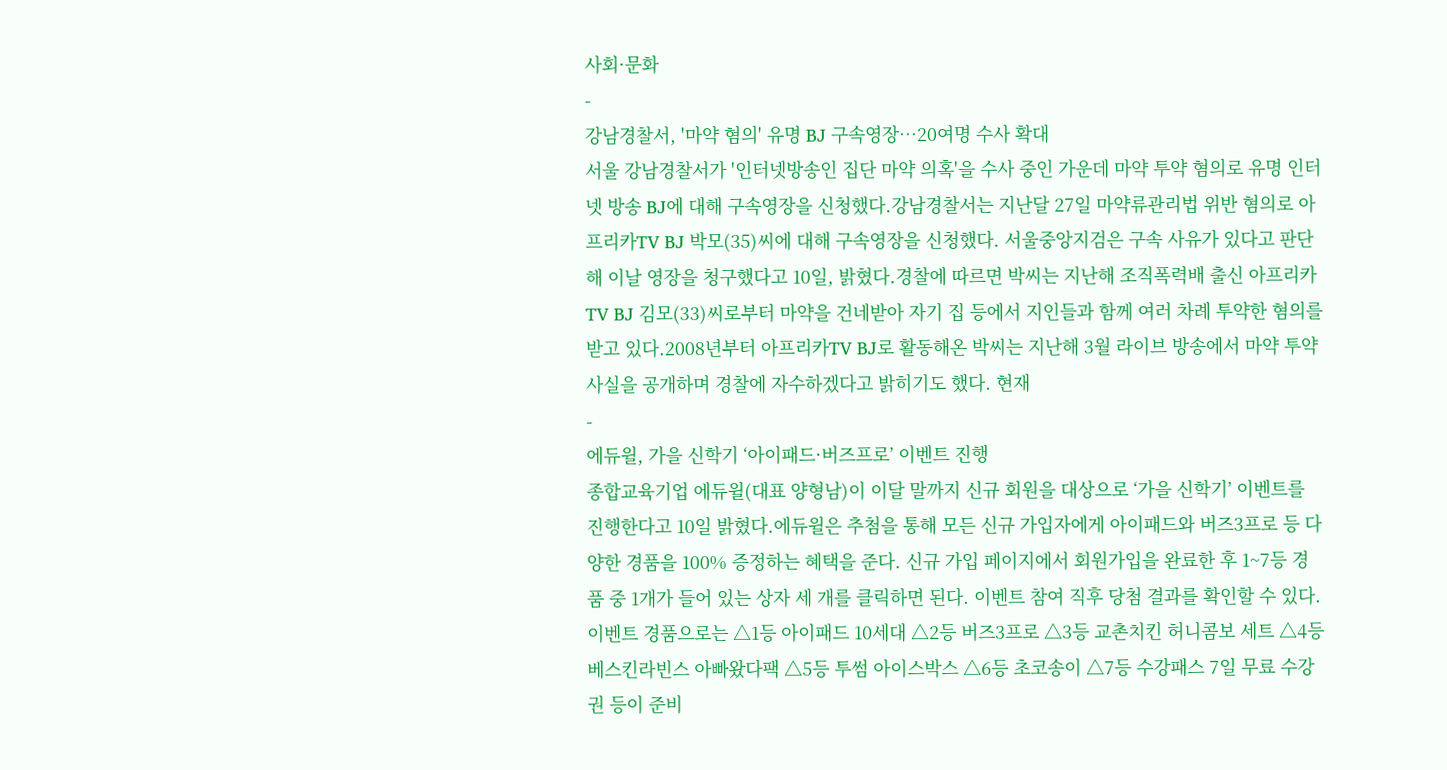사회·문화
-
강남경찰서, '마약 혐의' 유명 BJ 구속영장…20여명 수사 확대
서울 강남경찰서가 '인터넷방송인 집단 마약 의혹'을 수사 중인 가운데 마약 투약 혐의로 유명 인터넷 방송 BJ에 대해 구속영장을 신청했다.강남경찰서는 지난달 27일 마약류관리법 위반 혐의로 아프리카TV BJ 박모(35)씨에 대해 구속영장을 신청했다. 서울중앙지검은 구속 사유가 있다고 판단해 이날 영장을 청구했다고 10일, 밝혔다.경찰에 따르면 박씨는 지난해 조직폭력배 출신 아프리카TV BJ 김모(33)씨로부터 마약을 건네받아 자기 집 등에서 지인들과 함께 여러 차례 투약한 혐의를 받고 있다.2008년부터 아프리카TV BJ로 활동해온 박씨는 지난해 3월 라이브 방송에서 마약 투약 사실을 공개하며 경찰에 자수하겠다고 밝히기도 했다. 현재
-
에듀윌, 가을 신학기 ‘아이패드·버즈프로’ 이벤트 진행
종합교육기업 에듀윌(대표 양형남)이 이달 말까지 신규 회원을 대상으로 ‘가을 신학기’ 이벤트를 진행한다고 10일 밝혔다.에듀윌은 추첨을 통해 모든 신규 가입자에게 아이패드와 버즈3프로 등 다양한 경품을 100% 증정하는 혜택을 준다. 신규 가입 페이지에서 회원가입을 완료한 후 1~7등 경품 중 1개가 들어 있는 상자 세 개를 클릭하면 된다. 이벤트 참여 직후 당첨 결과를 확인할 수 있다.이벤트 경품으로는 △1등 아이패드 10세대 △2등 버즈3프로 △3등 교촌치킨 허니콤보 세트 △4등 베스킨라빈스 아빠왔다팩 △5등 투썸 아이스박스 △6등 초코송이 △7등 수강패스 7일 무료 수강권 등이 준비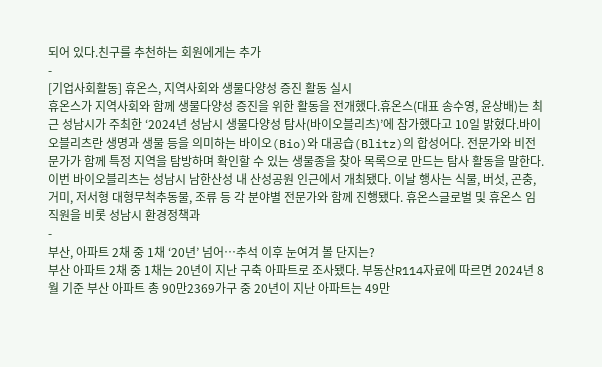되어 있다.친구를 추천하는 회원에게는 추가
-
[기업사회활동] 휴온스, 지역사회와 생물다양성 증진 활동 실시
휴온스가 지역사회와 함께 생물다양성 증진을 위한 활동을 전개했다.휴온스(대표 송수영, 윤상배)는 최근 성남시가 주최한 ‘2024년 성남시 생물다양성 탐사(바이오블리츠)’에 참가했다고 10일 밝혔다.바이오블리츠란 생명과 생물 등을 의미하는 바이오(Bio)와 대공습(Blitz)의 합성어다. 전문가와 비전문가가 함께 특정 지역을 탐방하며 확인할 수 있는 생물종을 찾아 목록으로 만드는 탐사 활동을 말한다.이번 바이오블리츠는 성남시 남한산성 내 산성공원 인근에서 개최됐다. 이날 행사는 식물, 버섯, 곤충, 거미, 저서형 대형무척추동물, 조류 등 각 분야별 전문가와 함께 진행됐다. 휴온스글로벌 및 휴온스 임직원을 비롯 성남시 환경정책과
-
부산, 아파트 2채 중 1채 ‘20년’ 넘어…추석 이후 눈여겨 볼 단지는?
부산 아파트 2채 중 1채는 20년이 지난 구축 아파트로 조사됐다. 부동산R114자료에 따르면 2024년 8월 기준 부산 아파트 총 90만2369가구 중 20년이 지난 아파트는 49만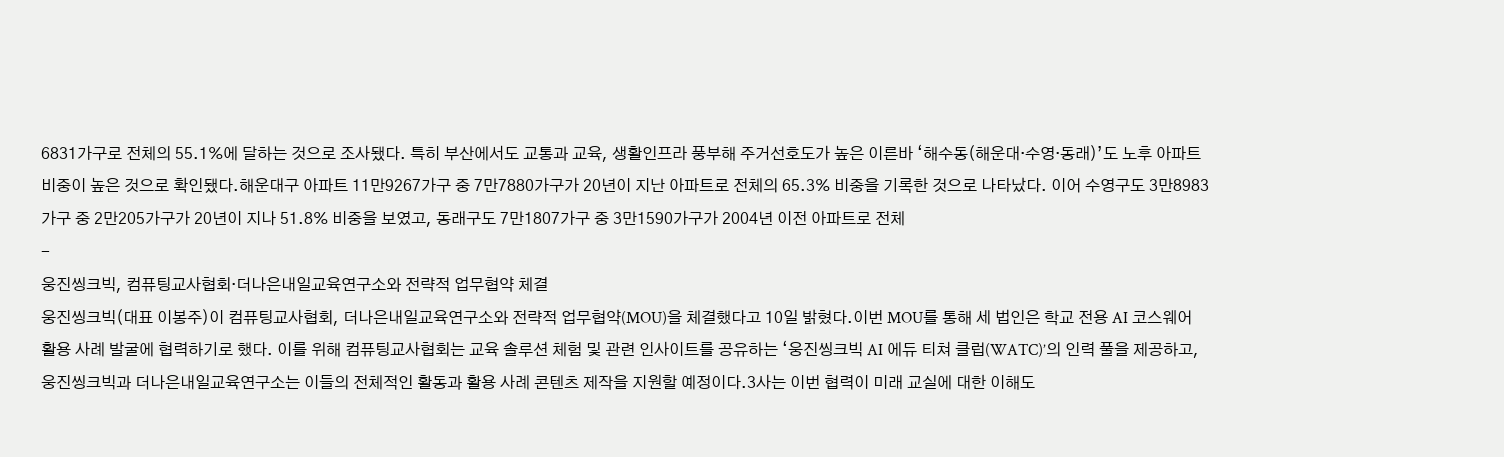6831가구로 전체의 55.1%에 달하는 것으로 조사됐다. 특히 부산에서도 교통과 교육, 생활인프라 풍부해 주거선호도가 높은 이른바 ‘해수동(해운대·수영·동래)’도 노후 아파트 비중이 높은 것으로 확인됐다.해운대구 아파트 11만9267가구 중 7만7880가구가 20년이 지난 아파트로 전체의 65.3% 비중을 기록한 것으로 나타났다. 이어 수영구도 3만8983가구 중 2만205가구가 20년이 지나 51.8% 비중을 보였고, 동래구도 7만1807가구 중 3만1590가구가 2004년 이전 아파트로 전체
-
웅진씽크빅, 컴퓨팅교사협회·더나은내일교육연구소와 전략적 업무협약 체결
웅진씽크빅(대표 이봉주)이 컴퓨팅교사협회, 더나은내일교육연구소와 전략적 업무협약(MOU)을 체결했다고 10일 밝혔다.이번 MOU를 통해 세 법인은 학교 전용 AI 코스웨어 활용 사례 발굴에 협력하기로 했다. 이를 위해 컴퓨팅교사협회는 교육 솔루션 체험 및 관련 인사이트를 공유하는 ‘웅진씽크빅 AI 에듀 티쳐 클럽(WATC)’의 인력 풀을 제공하고, 웅진씽크빅과 더나은내일교육연구소는 이들의 전체적인 활동과 활용 사례 콘텐츠 제작을 지원할 예정이다.3사는 이번 협력이 미래 교실에 대한 이해도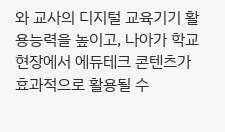와 교사의 디지털 교육기기 활용능력을 높이고, 나아가 학교 현장에서 에듀테크 콘텐츠가 효과적으로 활용될 수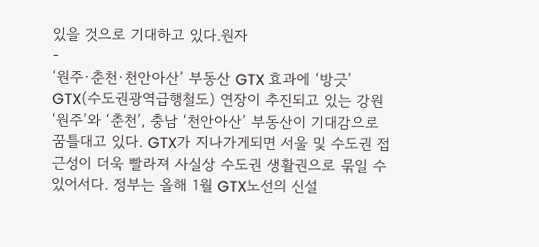있을 것으로 기대하고 있다.원자
-
‘원주·춘천·천안아산’ 부동산 GTX 효과에 ‘방긋’
GTX(수도권광역급행철도) 연장이 추진되고 있는 강원 ‘원주’와 ‘춘천’, 충남 ‘천안아산’ 부동산이 기대감으로 꿈틀대고 있다. GTX가 지나가게되면 서울 및 수도권 접근성이 더욱 빨라져 사실상 수도권 생활권으로 묶일 수 있어서다. 정부는 올해 1월 GTX노선의 신설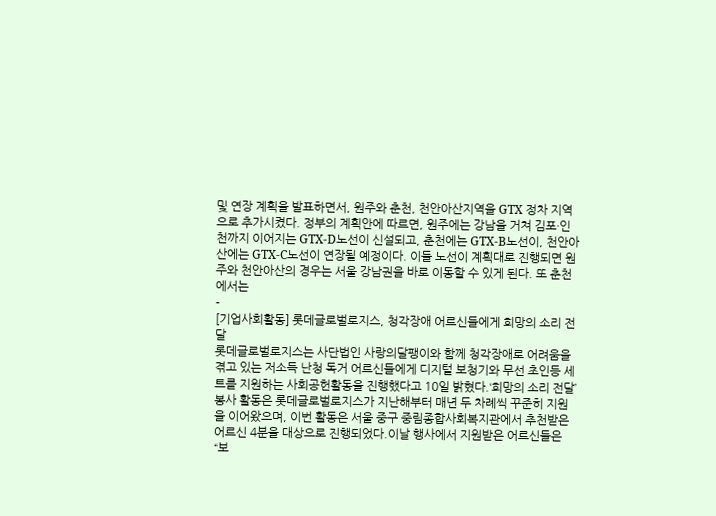및 연장 계획을 발표하면서, 원주와 춘천, 천안아산지역을 GTX 정차 지역으로 추가시켰다. 정부의 계획안에 따르면, 원주에는 강남을 거쳐 김포·인천까지 이어지는 GTX-D노선이 신설되고, 춘천에는 GTX-B노선이, 천안아산에는 GTX-C노선이 연장될 예정이다. 이들 노선이 계획대로 진행되면 원주와 천안아산의 경우는 서울 강남권을 바로 이동할 수 있게 된다. 또 춘천에서는
-
[기업사회활동] 롯데글로벌로지스, 청각장애 어르신들에게 희망의 소리 전달
롯데글로벌로지스는 사단법인 사랑의달팽이와 함께 청각장애로 어려움을 겪고 있는 저소득 난청 독거 어르신들에게 디지털 보청기와 무선 초인등 세트를 지원하는 사회공헌활동을 진행했다고 10일 밝혔다.‘희망의 소리 전달’ 봉사 활동은 롯데글로벌로지스가 지난해부터 매년 두 차례씩 꾸준히 지원을 이어왔으며, 이번 활동은 서울 중구 중림종합사회복지관에서 추천받은 어르신 4분을 대상으로 진행되었다.이날 행사에서 지원받은 어르신들은 “보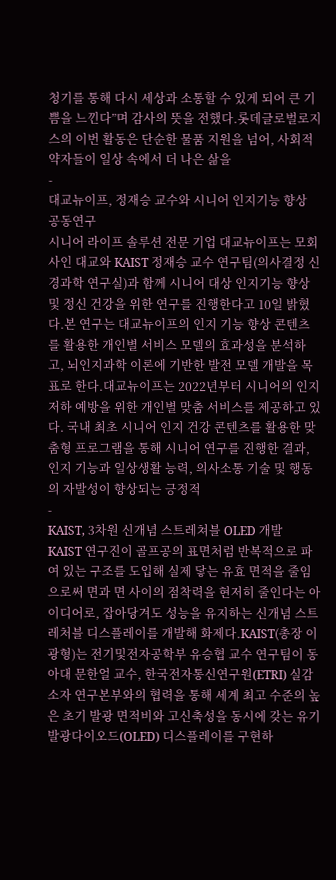청기를 통해 다시 세상과 소통할 수 있게 되어 큰 기쁨을 느낀다”며 감사의 뜻을 전했다.롯데글로벌로지스의 이번 활동은 단순한 물품 지원을 넘어, 사회적 약자들이 일상 속에서 더 나은 삶을
-
대교뉴이프, 정재승 교수와 시니어 인지기능 향상 공동연구
시니어 라이프 솔루션 전문 기업 대교뉴이프는 모회사인 대교와 KAIST 정재승 교수 연구팀(의사결정 신경과학 연구실)과 함께 시니어 대상 인지기능 향상 및 정신 건강을 위한 연구를 진행한다고 10일 밝혔다.본 연구는 대교뉴이프의 인지 기능 향상 콘텐츠를 활용한 개인별 서비스 모델의 효과성을 분석하고, 뇌인지과학 이론에 기반한 발전 모델 개발을 목표로 한다.대교뉴이프는 2022년부터 시니어의 인지 저하 예방을 위한 개인별 맞춤 서비스를 제공하고 있다. 국내 최초 시니어 인지 건강 콘텐츠를 활용한 맞춤형 프로그램을 통해 시니어 연구를 진행한 결과, 인지 기능과 일상생활 능력, 의사소통 기술 및 행동의 자발성이 향상되는 긍정적
-
KAIST, 3차원 신개념 스트레쳐블 OLED 개발
KAIST 연구진이 골프공의 표면처럼 반복적으로 파여 있는 구조를 도입해 실제 닿는 유효 면적을 줄임으로써 면과 면 사이의 점착력을 현저히 줄인다는 아이디어로, 잡아당겨도 성능을 유지하는 신개념 스트레처블 디스플레이를 개발해 화제다.KAIST(총장 이광형)는 전기및전자공학부 유승협 교수 연구팀이 동아대 문한얼 교수, 한국전자통신연구원(ETRI) 실감소자 연구본부와의 협력을 통해 세계 최고 수준의 높은 초기 발광 면적비와 고신축성을 동시에 갖는 유기발광다이오드(OLED) 디스플레이를 구현하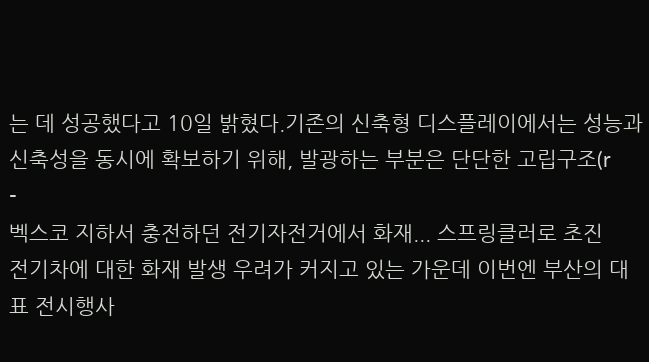는 데 성공했다고 10일 밝혔다.기존의 신축형 디스플레이에서는 성능과 신축성을 동시에 확보하기 위해, 발광하는 부분은 단단한 고립구조(r
-
벡스코 지하서 충전하던 전기자전거에서 화재... 스프링클러로 초진
전기차에 대한 화재 발생 우려가 커지고 있는 가운데 이번엔 부산의 대표 전시행사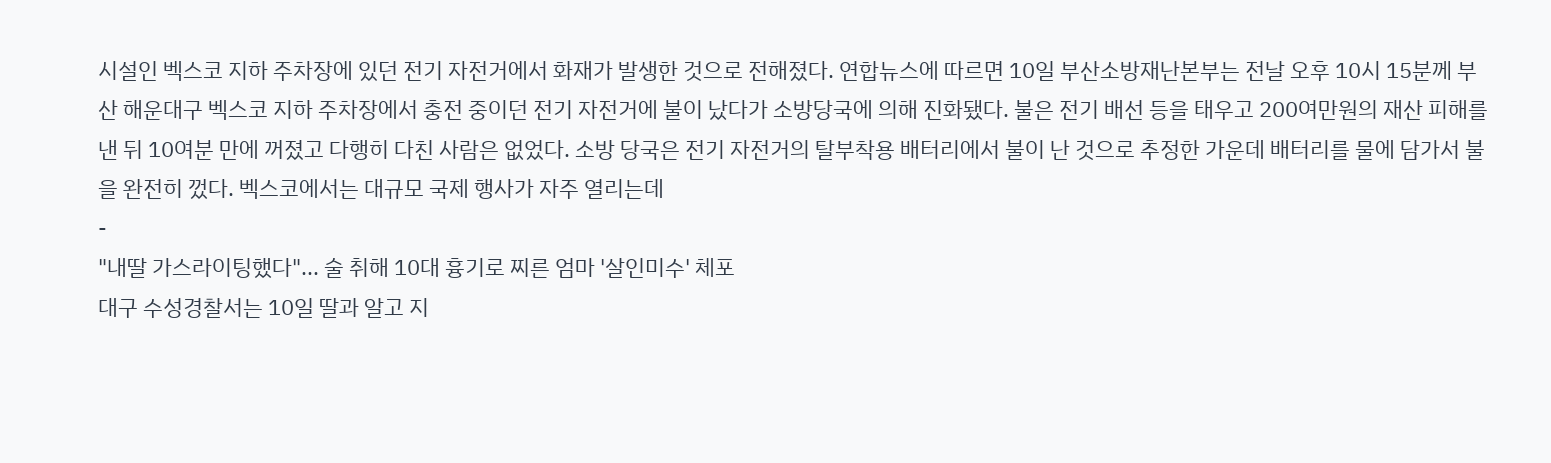시설인 벡스코 지하 주차장에 있던 전기 자전거에서 화재가 발생한 것으로 전해졌다. 연합뉴스에 따르면 10일 부산소방재난본부는 전날 오후 10시 15분께 부산 해운대구 벡스코 지하 주차장에서 충전 중이던 전기 자전거에 불이 났다가 소방당국에 의해 진화됐다. 불은 전기 배선 등을 태우고 200여만원의 재산 피해를 낸 뒤 10여분 만에 꺼졌고 다행히 다친 사람은 없었다. 소방 당국은 전기 자전거의 탈부착용 배터리에서 불이 난 것으로 추정한 가운데 배터리를 물에 담가서 불을 완전히 껐다. 벡스코에서는 대규모 국제 행사가 자주 열리는데
-
"내딸 가스라이팅했다"... 술 취해 10대 흉기로 찌른 엄마 '살인미수' 체포
대구 수성경찰서는 10일 딸과 알고 지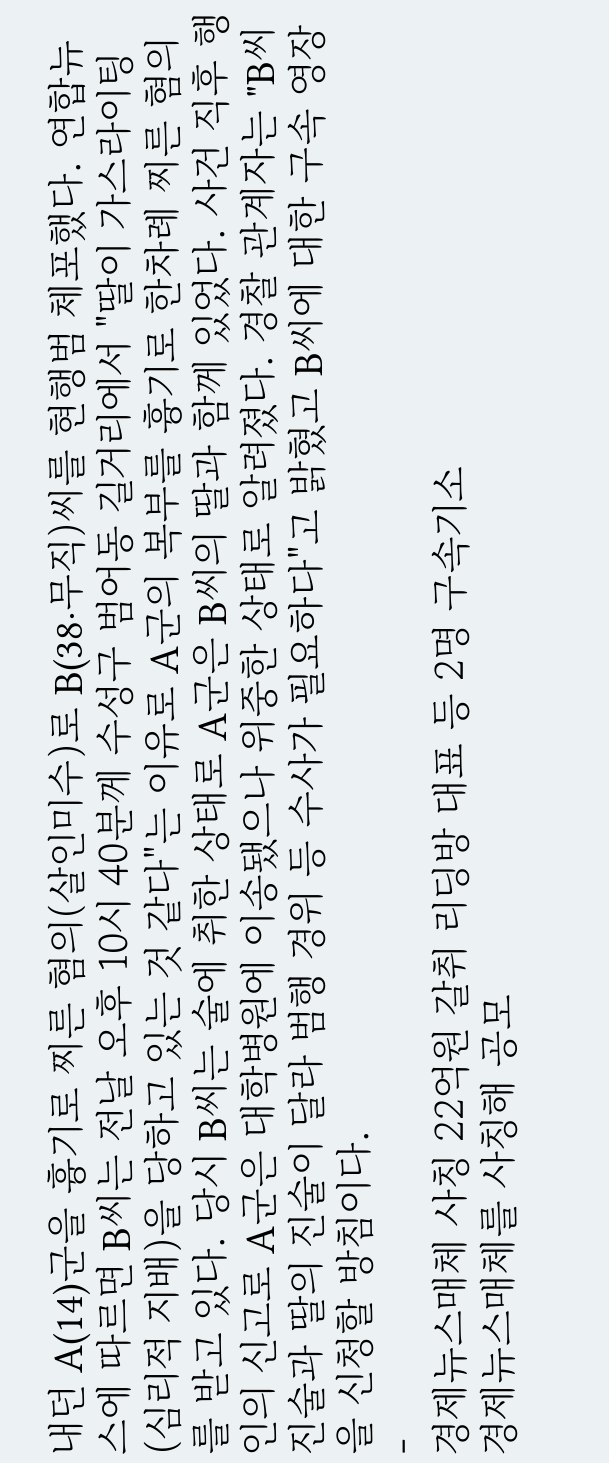내던 A(14)군을 흉기로 찌른 혐의(살인미수)로 B(38·무직)씨를 현행범 체포했다. 연합뉴스에 따르면 B씨는 전날 오후 10시 40분께 수성구 범어동 길거리에서 "딸이 가스라이팅(심리적 지배)을 당하고 있는 것 같다"는 이유로 A군의 복부를 흉기로 한차례 찌른 혐의를 받고 있다. 당시 B씨는 술에 취한 상태로 A군은 B씨의 딸과 함께 있었다. 사건 직후 행인의 신고로 A군은 대학병원에 이송됐으나 위중한 상태로 알려졌다. 경찰 관계자는 "B씨 진술과 딸의 진술이 달라 범행 경위 등 수사가 필요하다"고 밝혔고 B씨에 대한 구속 영장을 신청할 방침이다.
-
경제뉴스매체 사칭 22억원 갈취 리딩방 대표 등 2명 구속기소
경제뉴스매체를 사칭해 공모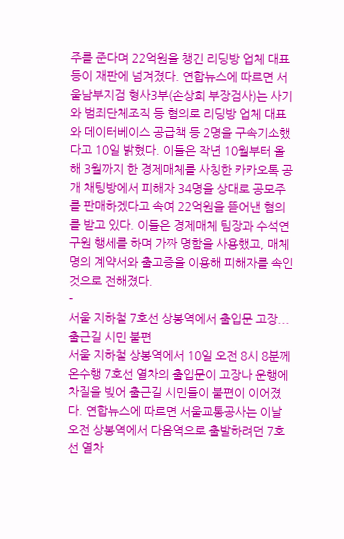주를 준다며 22억원을 챙긴 리딩방 업체 대표 등이 재판에 넘겨졌다. 연합뉴스에 따르면 서울남부지검 형사3부(손상희 부장검사)는 사기와 범죄단체조직 등 혐의로 리딩방 업체 대표와 데이터베이스 공급책 등 2명을 구속기소했다고 10일 밝혔다. 이들은 작년 10월부터 올해 3월까지 한 경제매체를 사칭한 카카오톡 공개 채팅방에서 피해자 34명을 상대로 공모주를 판매하겠다고 속여 22억원을 뜯어낸 혐의를 받고 있다. 이들은 경제매체 팀장과 수석연구원 행세를 하며 가짜 명함을 사용했고, 매체 명의 계약서와 출고증을 이용해 피해자를 속인 것으로 전해졌다.
-
서울 지하철 7호선 상봉역에서 출입문 고장... 출근길 시민 불편
서울 지하철 상봉역에서 10일 오전 8시 8분께 온수행 7호선 열차의 출입문이 고장나 운행에 차질을 빚어 출근길 시민들이 불편이 이어졌다. 연합뉴스에 따르면 서울교통공사는 이날 오전 상봉역에서 다음역으로 출발하려던 7호선 열차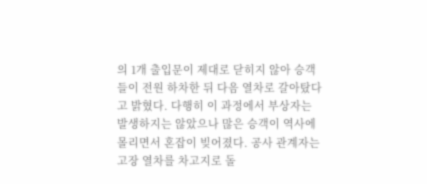의 1개 출입문이 제대로 닫히지 않아 승객들이 전원 하차한 뒤 다음 열차로 갈아탔다고 밝혔다. 다행히 이 과정에서 부상자는 발생하지는 않았으나 많은 승객이 역사에 몰리면서 혼잡이 빚어졌다. 공사 관계자는 고장 열차를 차고지로 돌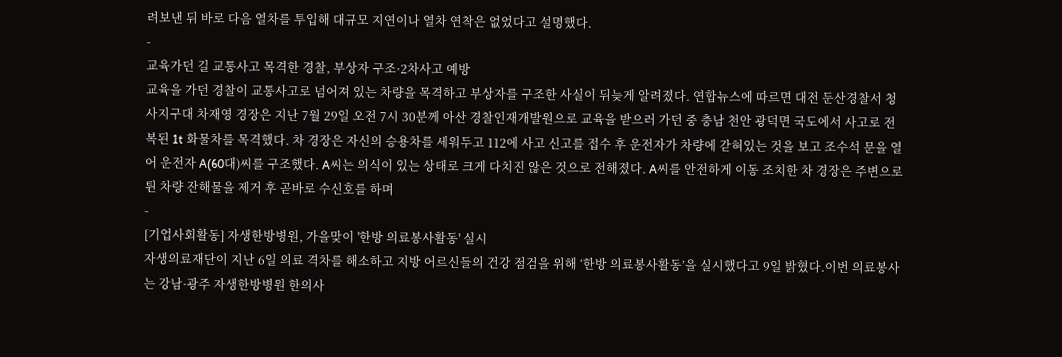려보낸 뒤 바로 다음 열차를 투입해 대규모 지연이나 열차 연착은 없었다고 설명했다.
-
교육가던 길 교통사고 목격한 경찰, 부상자 구조·2차사고 예방
교육을 가던 경찰이 교통사고로 넘어져 있는 차량을 목격하고 부상자를 구조한 사실이 뒤늦게 알려졌다. 연합뉴스에 따르면 대전 둔산경찰서 청사지구대 차재영 경장은 지난 7월 29일 오전 7시 30분께 아산 경찰인재개발원으로 교육을 받으러 가던 중 충남 천안 광덕면 국도에서 사고로 전복된 1t 화물차를 목격했다. 차 경장은 자신의 승용차를 세워두고 112에 사고 신고를 접수 후 운전자가 차량에 갇혀있는 것을 보고 조수석 문을 열어 운전자 A(60대)씨를 구조했다. A씨는 의식이 있는 상태로 크게 다치진 않은 것으로 전해졌다. A씨를 안전하게 이동 조치한 차 경장은 주변으로 튄 차량 잔해물을 제거 후 곧바로 수신호를 하며
-
[기업사회활동] 자생한방병원, 가을맞이 '한방 의료봉사활동' 실시
자생의료재단이 지난 6일 의료 격차를 해소하고 지방 어르신들의 건강 점검을 위해 ‘한방 의료봉사활동’을 실시했다고 9일 밝혔다.이번 의료봉사는 강남·광주 자생한방병원 한의사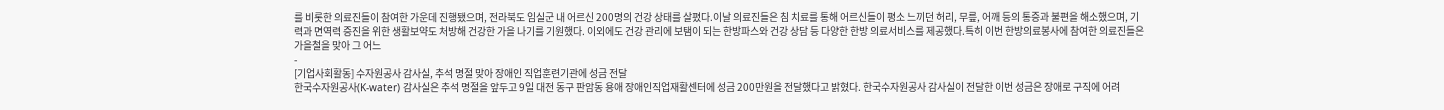를 비롯한 의료진들이 참여한 가운데 진행됐으며, 전라북도 임실군 내 어르신 200명의 건강 상태를 살폈다.이날 의료진들은 침 치료를 통해 어르신들이 평소 느끼던 허리, 무릎, 어깨 등의 통증과 불편을 해소했으며, 기력과 면역력 증진을 위한 생활보약도 처방해 건강한 가을 나기를 기원했다. 이외에도 건강 관리에 보탬이 되는 한방파스와 건강 상담 등 다양한 한방 의료서비스를 제공했다.특히 이번 한방의료봉사에 참여한 의료진들은 가을철을 맞아 그 어느
-
[기업사회활동] 수자원공사 감사실, 추석 명절 맞아 장애인 직업훈련기관에 성금 전달
한국수자원공사(K-water) 감사실은 추석 명절을 앞두고 9일 대전 동구 판암동 용애 장애인직업재활센터에 성금 200만원을 전달했다고 밝혔다. 한국수자원공사 감사실이 전달한 이번 성금은 장애로 구직에 어려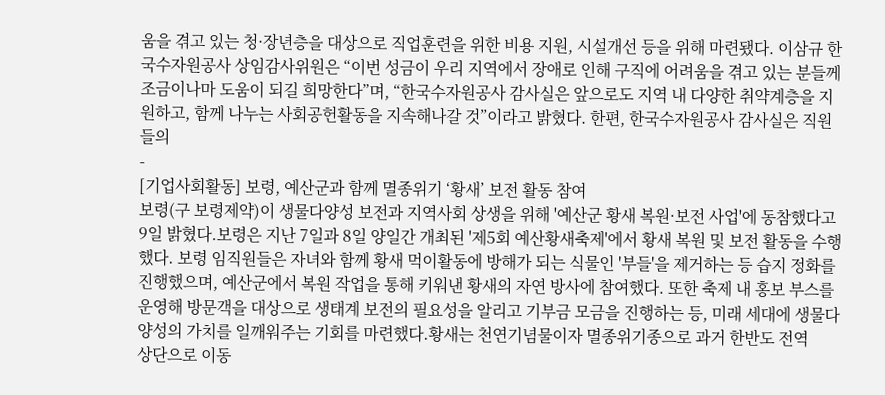움을 겪고 있는 청·장년층을 대상으로 직업훈련을 위한 비용 지원, 시설개선 등을 위해 마련됐다. 이삼규 한국수자원공사 상임감사위원은 “이번 성금이 우리 지역에서 장애로 인해 구직에 어려움을 겪고 있는 분들께 조금이나마 도움이 되길 희망한다”며, “한국수자원공사 감사실은 앞으로도 지역 내 다양한 취약계층을 지원하고, 함께 나누는 사회공헌활동을 지속해나갈 것”이라고 밝혔다. 한편, 한국수자원공사 감사실은 직원들의
-
[기업사회활동] 보령, 예산군과 함께 멸종위기 ‘황새’ 보전 활동 참여
보령(구 보령제약)이 생물다양성 보전과 지역사회 상생을 위해 '예산군 황새 복원·보전 사업'에 동참했다고 9일 밝혔다.보령은 지난 7일과 8일 양일간 개최된 '제5회 예산황새축제'에서 황새 복원 및 보전 활동을 수행했다. 보령 임직원들은 자녀와 함께 황새 먹이활동에 방해가 되는 식물인 '부들'을 제거하는 등 습지 정화를 진행했으며, 예산군에서 복원 작업을 통해 키워낸 황새의 자연 방사에 참여했다. 또한 축제 내 홍보 부스를 운영해 방문객을 대상으로 생태계 보전의 필요성을 알리고 기부금 모금을 진행하는 등, 미래 세대에 생물다양성의 가치를 일깨워주는 기회를 마련했다.황새는 천연기념물이자 멸종위기종으로 과거 한반도 전역
상단으로 이동